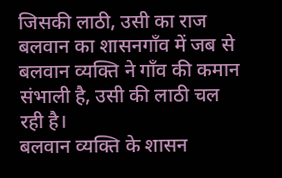जिसकी लाठी, उसी का राज
बलवान का शासनगाँव में जब से बलवान व्यक्ति ने गाँव की कमान संभाली है, उसी की लाठी चल रही है।
बलवान व्यक्ति के शासन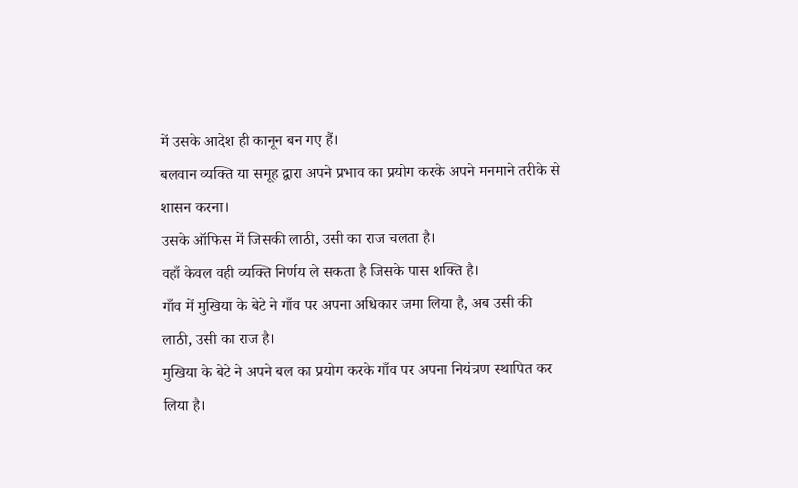में उसके आदेश ही कानून बन गए हैं।
बलवान व्यक्ति या समूह द्वारा अपने प्रभाव का प्रयोग करके अपने मनमाने तरीके से शासन करना।
उसके ऑफिस में जिसकी लाठी, उसी का राज चलता है।
वहाँ केवल वही व्यक्ति निर्णय ले सकता है जिसके पास शक्ति है।
गाँव में मुखिया के बेटे ने गाँव पर अपना अधिकार जमा लिया है, अब उसी की लाठी, उसी का राज है।
मुखिया के बेटे ने अपने बल का प्रयोग करके गाँव पर अपना नियंत्रण स्थापित कर लिया है।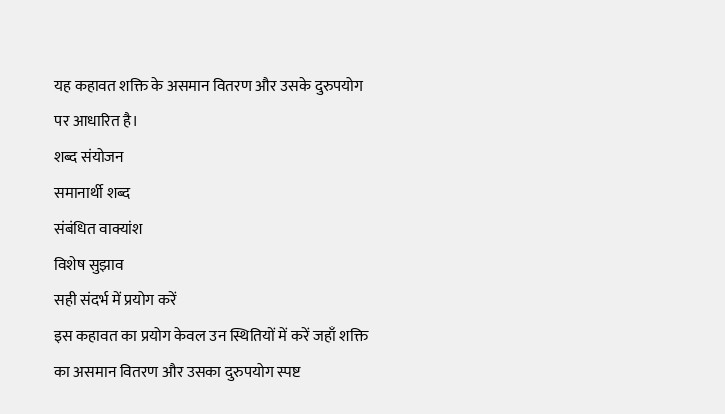यह कहावत शक्ति के असमान वितरण और उसके दुरुपयोग पर आधारित है।
शब्द संयोजन
समानार्थी शब्द
संबंधित वाक्यांश
विशेष सुझाव
सही संदर्भ में प्रयोग करें
इस कहावत का प्रयोग केवल उन स्थितियों में करें जहाँ शक्ति का असमान वितरण और उसका दुरुपयोग स्पष्ट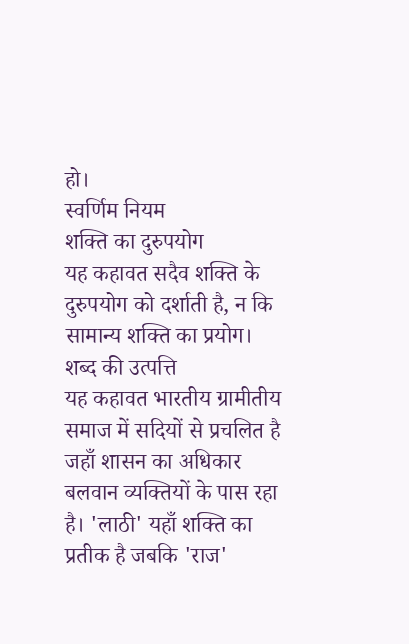हो।
स्वर्णिम नियम
शक्ति का दुरुपयोग
यह कहावत सदैव शक्ति के दुरुपयोग को दर्शाती है, न कि सामान्य शक्ति का प्रयोग।
शब्द की उत्पत्ति
यह कहावत भारतीय ग्रामीतीय समाज में सदियों से प्रचलित है जहाँ शासन का अधिकार बलवान व्यक्तियों के पास रहा है। 'लाठी' यहाँ शक्ति का प्रतीक है जबकि 'राज'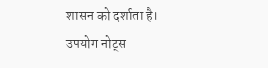शासन को दर्शाता है।
उपयोग नोट्स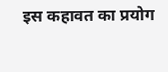इस कहावत का प्रयोग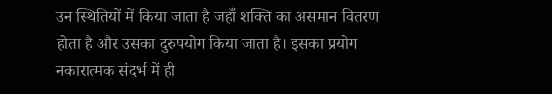उन स्थितियों में किया जाता है जहाँ शक्ति का असमान वितरण होता है और उसका दुरुपयोग किया जाता है। इसका प्रयोग नकारात्मक संदर्भ में ही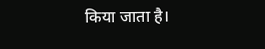किया जाता है।